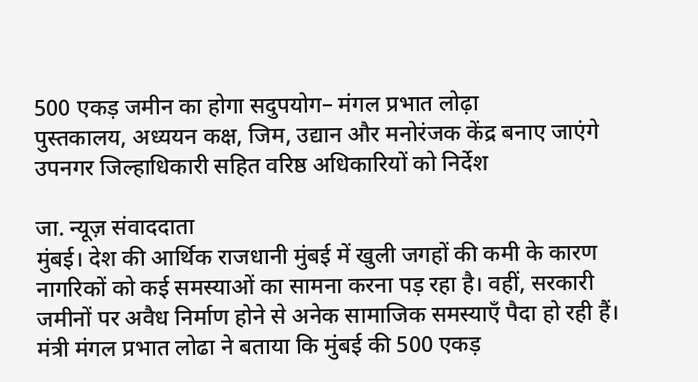500 एकड़ जमीन का होगा सदुपयोग– मंगल प्रभात लोढ़ा
पुस्तकालय, अध्ययन कक्ष, जिम, उद्यान और मनोरंजक केंद्र बनाए जाएंगे
उपनगर जिल्हाधिकारी सहित वरिष्ठ अधिकारियों को निर्देश

जा. न्यूज़ संवाददाता
मुंबई। देश की आर्थिक राजधानी मुंबई में खुली जगहों की कमी के कारण नागरिकों को कई समस्याओं का सामना करना पड़ रहा है। वहीं, सरकारी जमीनों पर अवैध निर्माण होने से अनेक सामाजिक समस्याएँ पैदा हो रही हैं। मंत्री मंगल प्रभात लोढा ने बताया कि मुंबई की 500 एकड़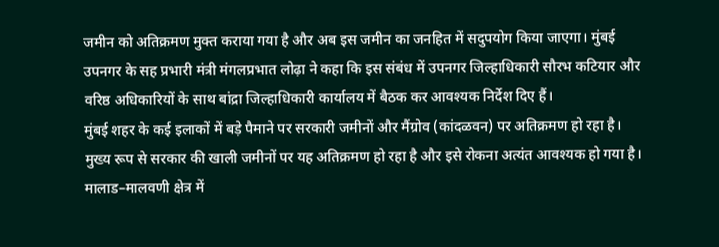जमीन को अतिक्रमण मुक्त कराया गया है और अब इस जमीन का जनहित में सदुपयोग किया जाएगा। मुंबई उपनगर के सह प्रभारी मंत्री मंगलप्रभात लोढ़ा ने कहा कि इस संबंध में उपनगर जिल्हाधिकारी सौरभ कटियार और वरिष्ठ अधिकारियों के साथ बांद्रा जिल्हाधिकारी कार्यालय में बैठक कर आवश्यक निर्देश दिए हैं।
मुंबई शहर के कई इलाकों में बड़े पैमाने पर सरकारी जमीनों और मैंग्रोव (कांदळवन) पर अतिक्रमण हो रहा है। मुख्य रूप से सरकार की खाली जमीनों पर यह अतिक्रमण हो रहा है और इसे रोकना अत्यंत आवश्यक हो गया है। मालाड–मालवणी क्षेत्र में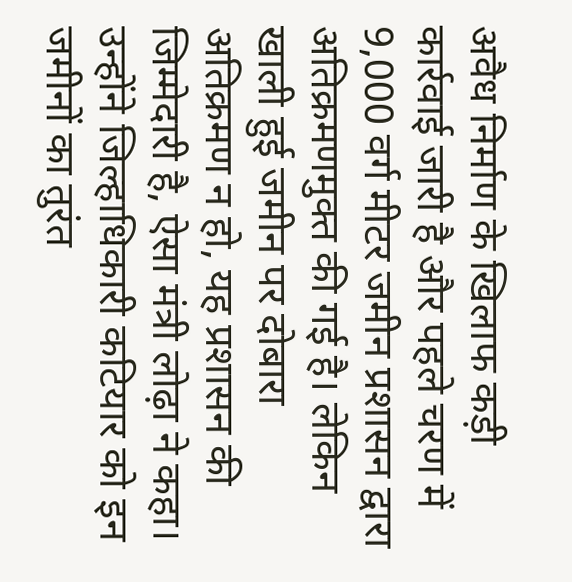अवैध निर्माण के खिलाफ कड़ी कार्रवाई जारी है और पहले चरण में 9,000 वर्ग मीटर जमीन प्रशासन द्वारा अतिक्रमणमुक्त की गई है। लेकिन खाली हुई जमीन पर दोबारा अतिक्रमण न हो, यह प्रशासन की जिम्मेदारी है, ऐसा मंत्री लोढ़ा ने कहा। उन्होंने जिल्हाधिकारी कटियार को इन जमीनों का तुरंत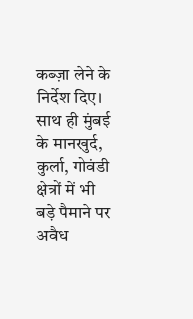कब्ज़ा लेने के निर्देश दिए। साथ ही मुंबई के मानखुर्द, कुर्ला, गोवंडी क्षेत्रों में भी बड़े पैमाने पर अवैध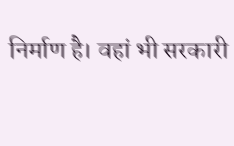निर्माण है। वहां भी सरकारी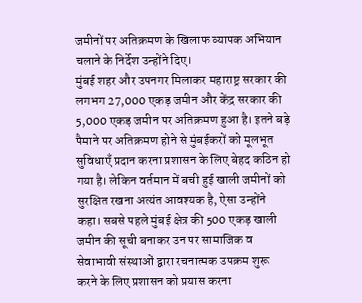जमीनों पर अतिक्रमण के खिलाफ व्यापक अभियान चलाने के निर्देश उन्होंने दिए।
मुंबई शहर और उपनगर मिलाकर महाराष्ट्र सरकार की लगभग 27,000 एकड़ जमीन और केंद्र सरकार की 5,000 एकड़ जमीन पर अतिक्रमण हुआ है। इतने बड़े पैमाने पर अतिक्रमण होने से मुंबईकरों को मूलभूत सुविधाएँ प्रदान करना प्रशासन के लिए बेहद कठिन हो गया है। लेकिन वर्तमान में बची हुई खाली जमीनों को सुरक्षित रखना अत्यंत आवश्यक है, ऐसा उन्होंने कहा। सबसे पहले मुंबई क्षेत्र की 500 एकड़ खाली जमीन की सूची बनाकर उन पर सामाजिक व सेवाभावी संस्थाओं द्वारा रचनात्मक उपक्रम शुरू करने के लिए प्रशासन को प्रयास करना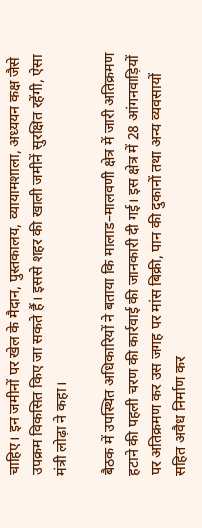चाहिए। इन जमीनों पर खेल के मैदान, पुस्तकालय, व्यायामशाला, अध्ययन कक्ष जैसे उपक्रम विकसित किए जा सकते हैं। इससे शहर की खाली जमीनें सुरक्षित रहेंगी, ऐसा मंत्री लोढ़ा ने कहा।

बैठक में उपस्थित अधिकारियों ने बताया कि मालाड–मालवणी क्षेत्र में जारी अतिक्रमण हटाने की पहली चरण की कार्रवाई की जानकारी दी गई। इस क्षेत्र में 28 आंगनवाड़ियों पर अतिक्रमण कर उस जगह पर मांस बिक्री, पान की दुकानों तथा अन्य व्यवसायों सहित अवैध निर्माण कर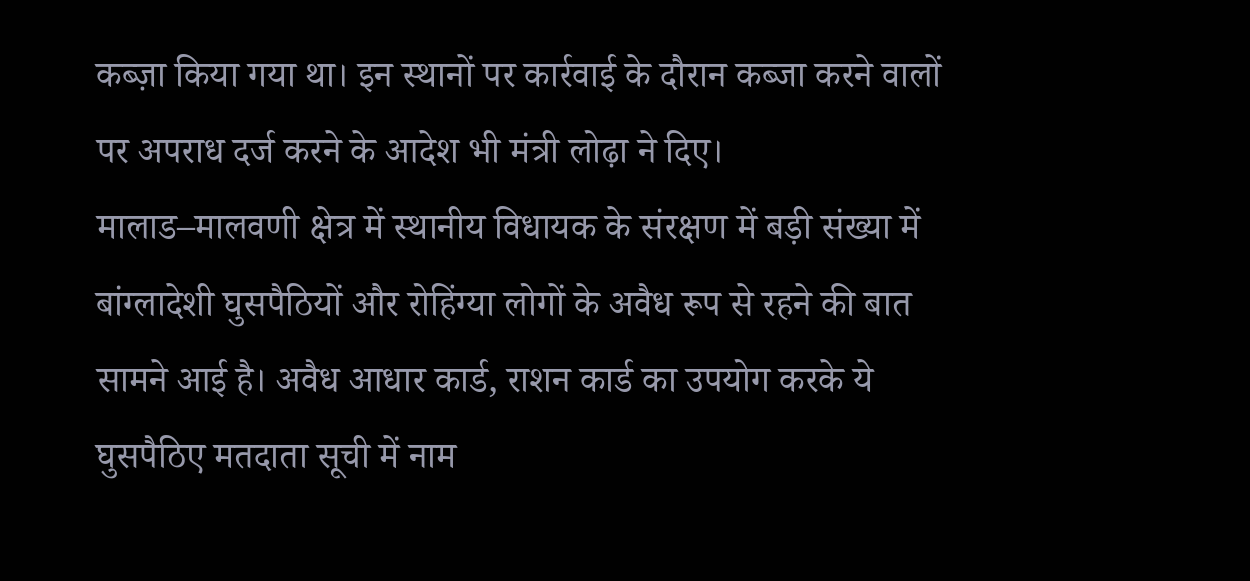कब्ज़ा किया गया था। इन स्थानों पर कार्रवाई के दौरान कब्जा करने वालों पर अपराध दर्ज करने के आदेश भी मंत्री लोढ़ा ने दिए।
मालाड–मालवणी क्षेत्र में स्थानीय विधायक के संरक्षण में बड़ी संख्या में बांग्लादेशी घुसपैठियों और रोहिंग्या लोगों के अवैध रूप से रहने की बात सामने आई है। अवैध आधार कार्ड, राशन कार्ड का उपयोग करके ये घुसपैठिए मतदाता सूची में नाम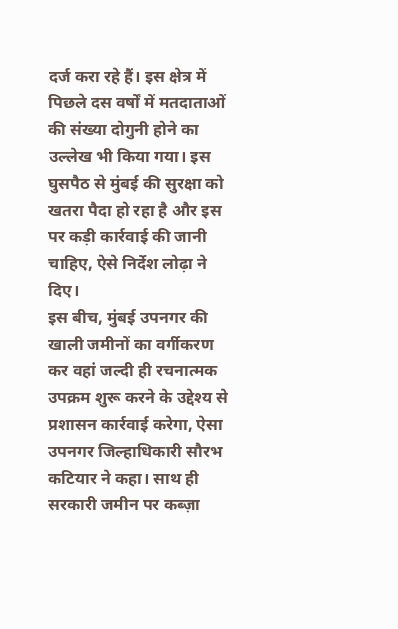दर्ज करा रहे हैं। इस क्षेत्र में पिछले दस वर्षों में मतदाताओं की संख्या दोगुनी होने का उल्लेख भी किया गया। इस घुसपैठ से मुंबई की सुरक्षा को खतरा पैदा हो रहा है और इस पर कड़ी कार्रवाई की जानी चाहिए, ऐसे निर्देश लोढ़ा ने दिए।
इस बीच, मुंबई उपनगर की खाली जमीनों का वर्गीकरण कर वहां जल्दी ही रचनात्मक उपक्रम शुरू करने के उद्देश्य से प्रशासन कार्रवाई करेगा, ऐसा उपनगर जिल्हाधिकारी सौरभ कटियार ने कहा। साथ ही सरकारी जमीन पर कब्ज़ा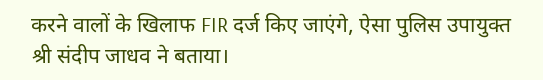करने वालों के खिलाफ FIR दर्ज किए जाएंगे, ऐसा पुलिस उपायुक्त श्री संदीप जाधव ने बताया।